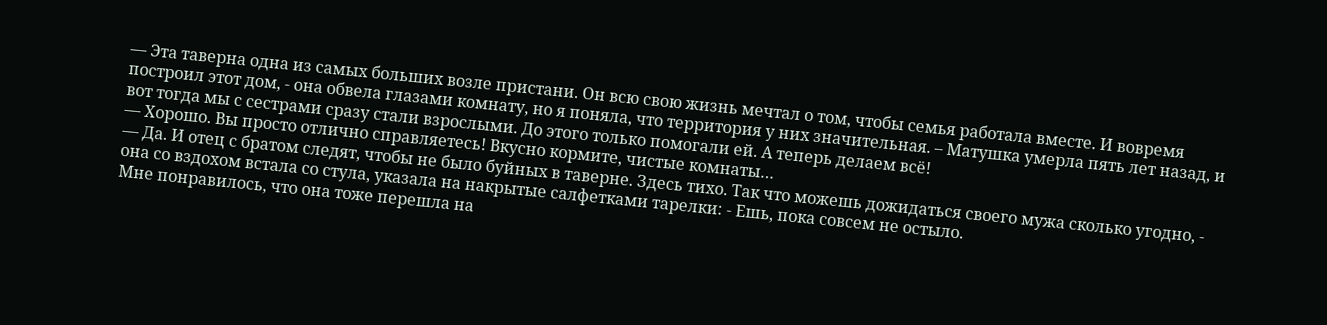— Эта таверна одна из самых больших возле пристани. Он всю свою жизнь мечтал о том, чтобы семья работала вместе. И вовремя построил этот дом, - она обвела глазами комнату, но я поняла, что территория у них значительная. – Матушка умерла пять лет назад, и вот тогда мы с сестрами сразу стали взрослыми. До этого только помогали ей. А теперь делаем всё!
— Хорошо. Вы просто отлично справляетесь! Вкусно кормите, чистые комнаты…
— Да. И отец с братом следят, чтобы не было буйных в таверне. Здесь тихо. Так что можешь дожидаться своего мужа сколько угодно, - она со вздохом встала со стула, указала на накрытые салфетками тарелки: - Ешь, пока совсем не остыло.
Мне понравилось, что она тоже перешла на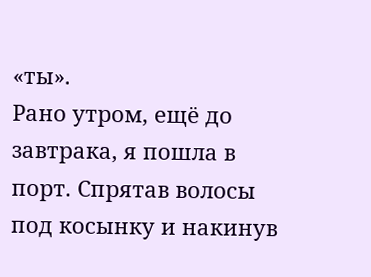«ты».
Рано утром, ещё до завтрака, я пошла в порт. Спрятав волосы под косынку и накинув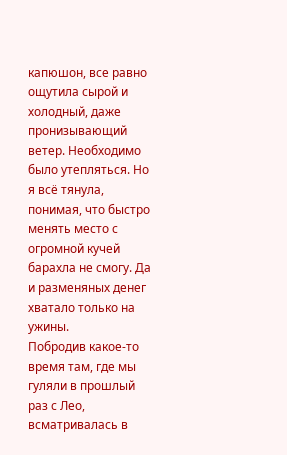капюшон, все равно ощутила сырой и холодный, даже пронизывающий ветер. Необходимо было утепляться. Но я всё тянула, понимая, что быстро менять место с огромной кучей барахла не смогу. Да и разменяных денег хватало только на ужины.
Побродив какое-то время там, где мы гуляли в прошлый раз с Лео, всматривалась в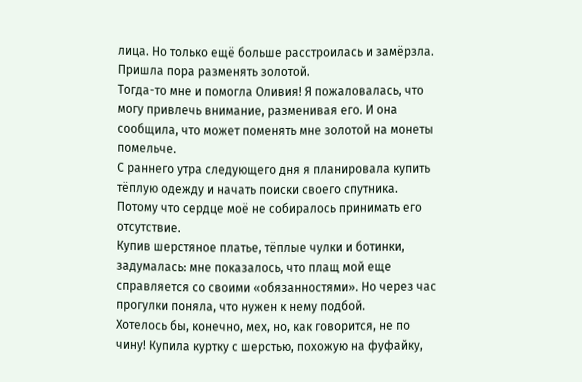лица. Но только ещё больше расстроилась и замёрзла.
Пришла пора разменять золотой.
Тогда-то мне и помогла Оливия! Я пожаловалась, что могу привлечь внимание, разменивая его. И она сообщила, что может поменять мне золотой на монеты помельче.
С раннего утра следующего дня я планировала купить тёплую одежду и начать поиски своего спутника. Потому что сердце моё не собиралось принимать его отсутствие.
Купив шерстяное платье, тёплые чулки и ботинки, задумалась: мне показалось, что плащ мой еще справляется со своими «обязанностями». Но через час прогулки поняла, что нужен к нему подбой.
Хотелось бы, конечно, мех, но, как говорится, не по чину! Купила куртку с шерстью, похожую на фуфайку,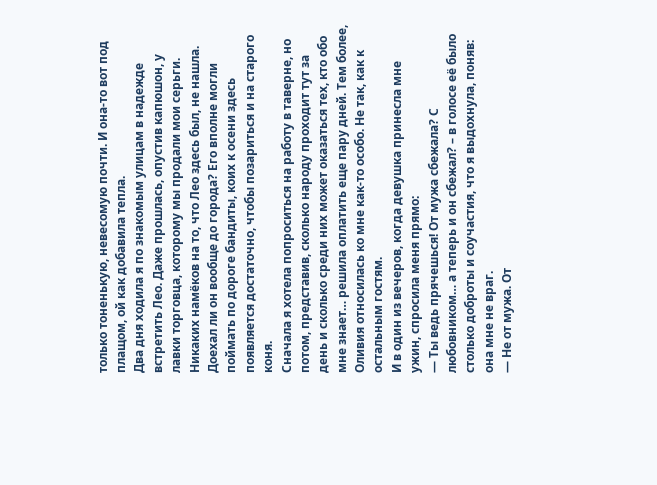только тоненькую, невесомую почти. И она-то вот под плащом, ой как добавила тепла.
Два дня ходила я по знакомым улицам в надежде встретить Лео. Даже прошлась, опустив капюшон, у лавки торговца, которому мы продали мои серьги. Никаких намёков на то, что Лео здесь был, не нашла. Доехал ли он вообще до города? Его вполне могли поймать по дороге бандиты, коих к осени здесь появляется достаточно, чтобы позариться и на старого коня.
Сначала я хотела попроситься на работу в таверне, но потом, представив, сколько народу проходит тут за день и сколько среди них может оказаться тех, кто обо мне знает… решила оплатить еще пару дней. Тем более, Оливия относилась ко мне как-то особо. Не так, как к остальным гостям.
И в один из вечеров, когда девушка принесла мне ужин, спросила меня прямо:
— Ты ведь прячешься! От мужа сбежала? С любовником… а теперь и он сбежал? – в голосе её было столько доброты и соучастия, что я выдохнула, поняв: она мне не враг.
— Не от мужа. От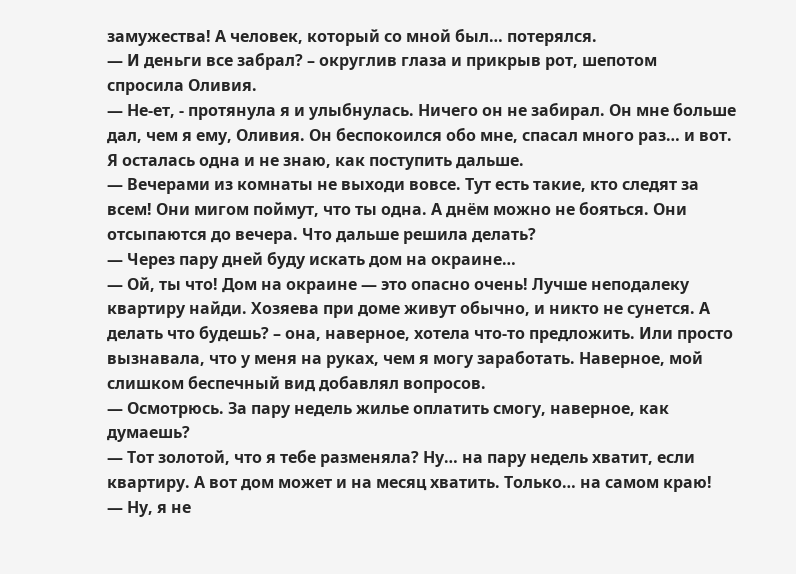замужества! А человек, который со мной был… потерялся.
— И деньги все забрал? – округлив глаза и прикрыв рот, шепотом спросила Оливия.
— Не-ет, - протянула я и улыбнулась. Ничего он не забирал. Он мне больше дал, чем я ему, Оливия. Он беспокоился обо мне, спасал много раз… и вот. Я осталась одна и не знаю, как поступить дальше.
— Вечерами из комнаты не выходи вовсе. Тут есть такие, кто следят за всем! Они мигом поймут, что ты одна. А днём можно не бояться. Они отсыпаются до вечера. Что дальше решила делать?
— Через пару дней буду искать дом на окраине…
— Ой, ты что! Дом на окраине — это опасно очень! Лучше неподалеку квартиру найди. Хозяева при доме живут обычно, и никто не сунется. А делать что будешь? – она, наверное, хотела что-то предложить. Или просто вызнавала, что у меня на руках, чем я могу заработать. Наверное, мой слишком беспечный вид добавлял вопросов.
— Осмотрюсь. За пару недель жилье оплатить смогу, наверное, как думаешь?
— Тот золотой, что я тебе разменяла? Ну… на пару недель хватит, если квартиру. А вот дом может и на месяц хватить. Только… на самом краю!
— Ну, я не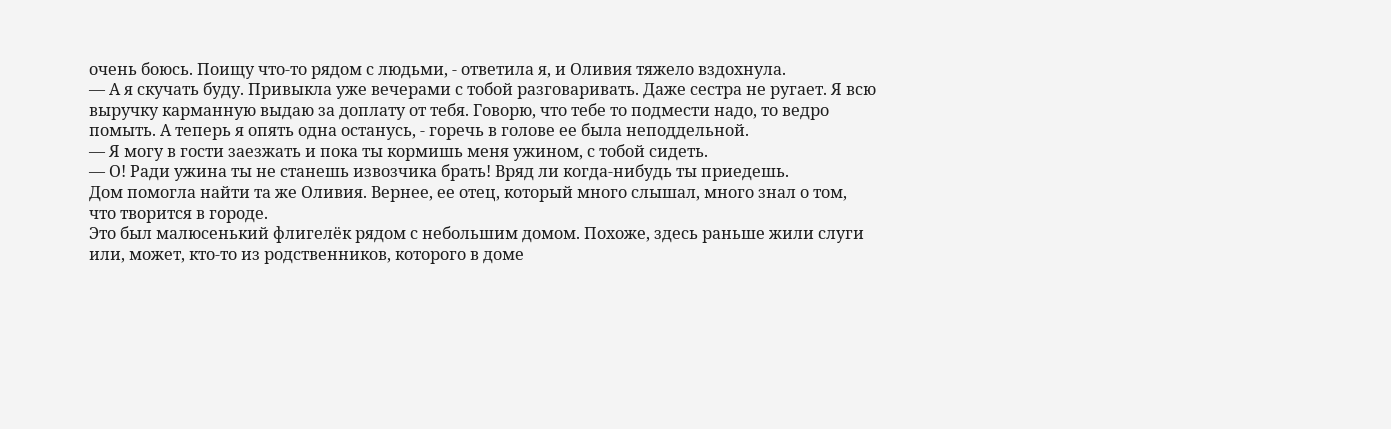очень боюсь. Поищу что-то рядом с людьми, - ответила я, и Оливия тяжело вздохнула.
— А я скучать буду. Привыкла уже вечерами с тобой разговаривать. Даже сестра не ругает. Я всю выручку карманную выдаю за доплату от тебя. Говорю, что тебе то подмести надо, то ведро помыть. А теперь я опять одна останусь, - горечь в голове ее была неподдельной.
— Я могу в гости заезжать и пока ты кормишь меня ужином, с тобой сидеть.
— О! Ради ужина ты не станешь извозчика брать! Вряд ли когда-нибудь ты приедешь.
Дом помогла найти та же Оливия. Вернее, ее отец, который много слышал, много знал о том, что творится в городе.
Это был малюсенький флигелёк рядом с небольшим домом. Похоже, здесь раньше жили слуги или, может, кто-то из родственников, которого в доме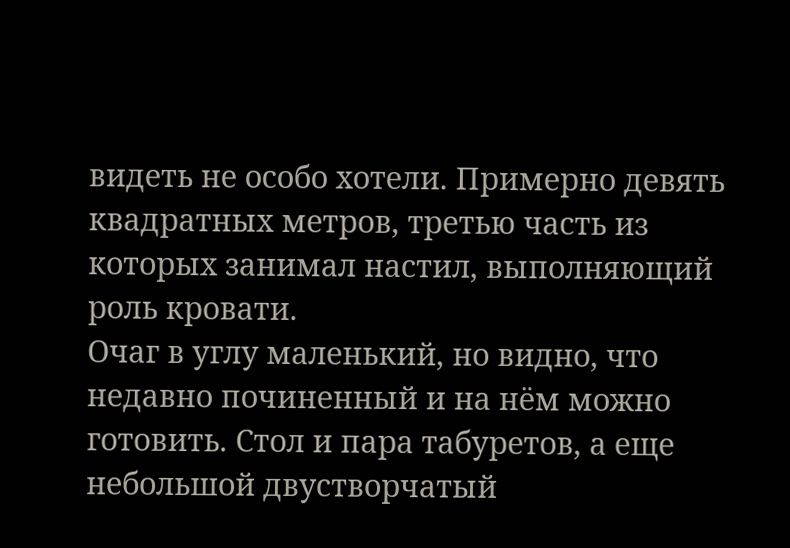видеть не особо хотели. Примерно девять квадратных метров, третью часть из которых занимал настил, выполняющий роль кровати.
Очаг в углу маленький, но видно, что недавно починенный и на нём можно готовить. Стол и пара табуретов, а еще небольшой двустворчатый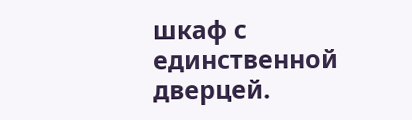шкаф с единственной дверцей.